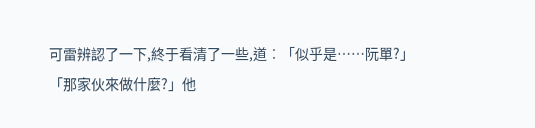可雷辨認了一下,終于看清了一些,道︰「似乎是……阮單?」
「那家伙來做什麼?」他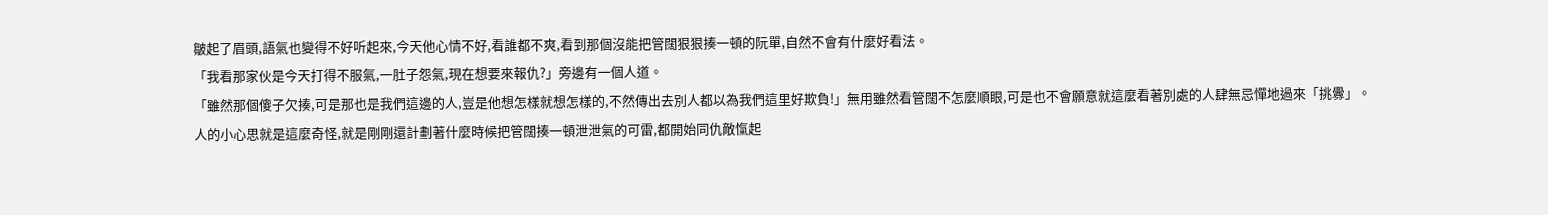皺起了眉頭,語氣也變得不好听起來,今天他心情不好,看誰都不爽,看到那個沒能把管闊狠狠揍一頓的阮單,自然不會有什麼好看法。
「我看那家伙是今天打得不服氣,一肚子怨氣,現在想要來報仇?」旁邊有一個人道。
「雖然那個傻子欠揍,可是那也是我們這邊的人,豈是他想怎樣就想怎樣的,不然傳出去別人都以為我們這里好欺負!」無用雖然看管闊不怎麼順眼,可是也不會願意就這麼看著別處的人肆無忌憚地過來「挑釁」。
人的小心思就是這麼奇怪,就是剛剛還計劃著什麼時候把管闊揍一頓泄泄氣的可雷,都開始同仇敵愾起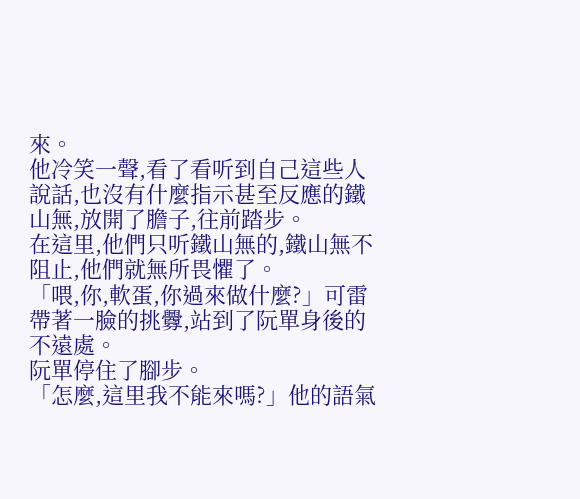來。
他冷笑一聲,看了看听到自己這些人說話,也沒有什麼指示甚至反應的鐵山無,放開了膽子,往前踏步。
在這里,他們只听鐵山無的,鐵山無不阻止,他們就無所畏懼了。
「喂,你,軟蛋,你過來做什麼?」可雷帶著一臉的挑釁,站到了阮單身後的不遠處。
阮單停住了腳步。
「怎麼,這里我不能來嗎?」他的語氣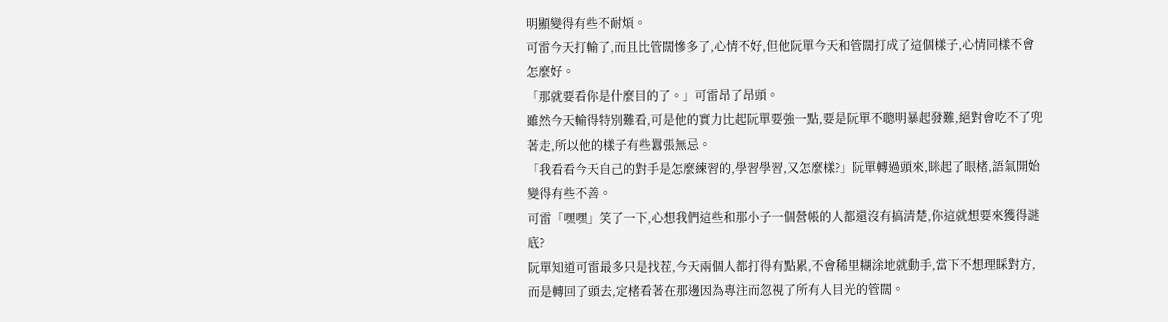明顯變得有些不耐煩。
可雷今天打輸了,而且比管闊慘多了,心情不好,但他阮單今天和管闊打成了這個樣子,心情同樣不會怎麼好。
「那就要看你是什麼目的了。」可雷昂了昂頭。
雖然今天輸得特別難看,可是他的實力比起阮單要強一點,要是阮單不聰明暴起發難,絕對會吃不了兜著走,所以他的樣子有些囂張無忌。
「我看看今天自己的對手是怎麼練習的,學習學習,又怎麼樣?」阮單轉過頭來,眯起了眼楮,語氣開始變得有些不善。
可雷「嘿嘿」笑了一下,心想我們這些和那小子一個營帳的人都還沒有搞清楚,你這就想要來獲得謎底?
阮單知道可雷最多只是找茬,今天兩個人都打得有點累,不會稀里糊涂地就動手,當下不想理睬對方,而是轉回了頭去,定楮看著在那邊因為專注而忽視了所有人目光的管闊。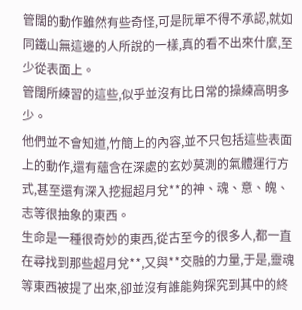管闊的動作雖然有些奇怪,可是阮單不得不承認,就如同鐵山無這邊的人所說的一樣,真的看不出來什麼,至少從表面上。
管闊所練習的這些,似乎並沒有比日常的操練高明多少。
他們並不會知道,竹簡上的內容,並不只包括這些表面上的動作,還有蘊含在深處的玄妙莫測的氣體運行方式,甚至還有深入挖掘超月兌**的神、魂、意、魄、志等很抽象的東西。
生命是一種很奇妙的東西,從古至今的很多人,都一直在尋找到那些超月兌**,又與**交融的力量,于是,靈魂等東西被提了出來,卻並沒有誰能夠探究到其中的終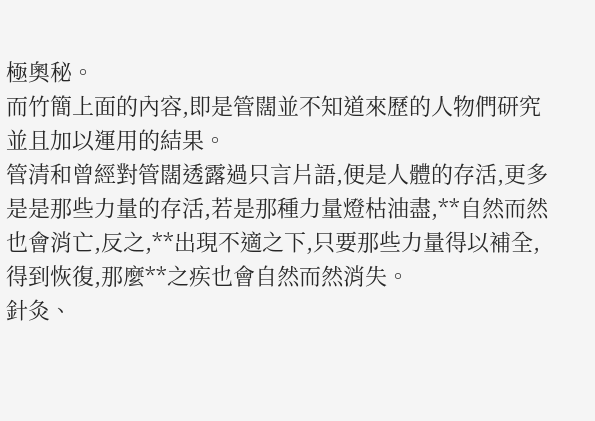極奧秘。
而竹簡上面的內容,即是管闊並不知道來歷的人物們研究並且加以運用的結果。
管清和曾經對管闊透露過只言片語,便是人體的存活,更多是是那些力量的存活,若是那種力量燈枯油盡,**自然而然也會消亡,反之,**出現不適之下,只要那些力量得以補全,得到恢復,那麼**之疾也會自然而然消失。
針灸、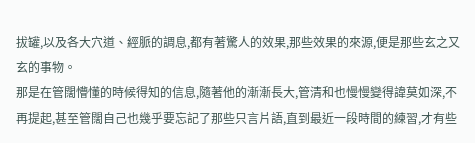拔罐,以及各大穴道、經脈的調息,都有著驚人的效果,那些效果的來源,便是那些玄之又玄的事物。
那是在管闊懵懂的時候得知的信息,隨著他的漸漸長大,管清和也慢慢變得諱莫如深,不再提起,甚至管闊自己也幾乎要忘記了那些只言片語,直到最近一段時間的練習,才有些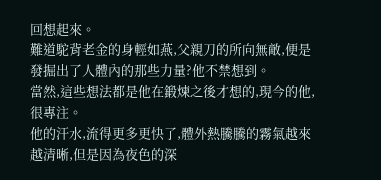回想起來。
難道駝背老金的身輕如燕,父親刀的所向無敵,便是發掘出了人體內的那些力量?他不禁想到。
當然,這些想法都是他在鍛煉之後才想的,現今的他,很專注。
他的汗水,流得更多更快了,體外熱騰騰的霧氣越來越清晰,但是因為夜色的深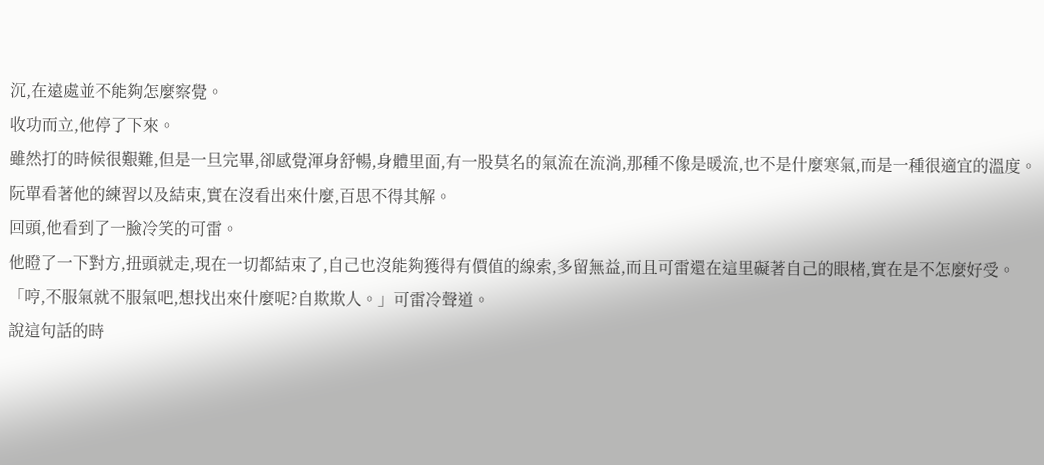沉,在遠處並不能夠怎麼察覺。
收功而立,他停了下來。
雖然打的時候很艱難,但是一旦完畢,卻感覺渾身舒暢,身體里面,有一股莫名的氣流在流淌,那種不像是暖流,也不是什麼寒氣,而是一種很適宜的溫度。
阮單看著他的練習以及結束,實在沒看出來什麼,百思不得其解。
回頭,他看到了一臉冷笑的可雷。
他瞪了一下對方,扭頭就走,現在一切都結束了,自己也沒能夠獲得有價值的線索,多留無益,而且可雷還在這里礙著自己的眼楮,實在是不怎麼好受。
「哼,不服氣就不服氣吧,想找出來什麼呢?自欺欺人。」可雷冷聲道。
說這句話的時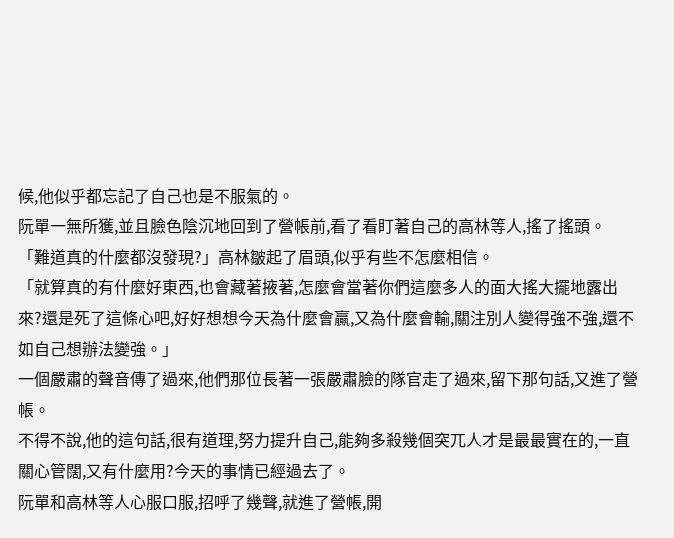候,他似乎都忘記了自己也是不服氣的。
阮單一無所獲,並且臉色陰沉地回到了營帳前,看了看盯著自己的高林等人,搖了搖頭。
「難道真的什麼都沒發現?」高林皺起了眉頭,似乎有些不怎麼相信。
「就算真的有什麼好東西,也會藏著掖著,怎麼會當著你們這麼多人的面大搖大擺地露出來?還是死了這條心吧,好好想想今天為什麼會贏,又為什麼會輸,關注別人變得強不強,還不如自己想辦法變強。」
一個嚴肅的聲音傳了過來,他們那位長著一張嚴肅臉的隊官走了過來,留下那句話,又進了營帳。
不得不說,他的這句話,很有道理,努力提升自己,能夠多殺幾個突兀人才是最最實在的,一直關心管闊,又有什麼用?今天的事情已經過去了。
阮單和高林等人心服口服,招呼了幾聲,就進了營帳,開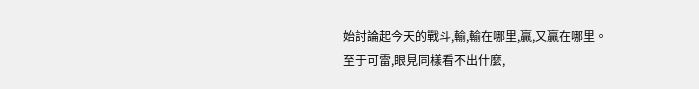始討論起今天的戰斗,輸,輸在哪里,贏,又贏在哪里。
至于可雷,眼見同樣看不出什麼,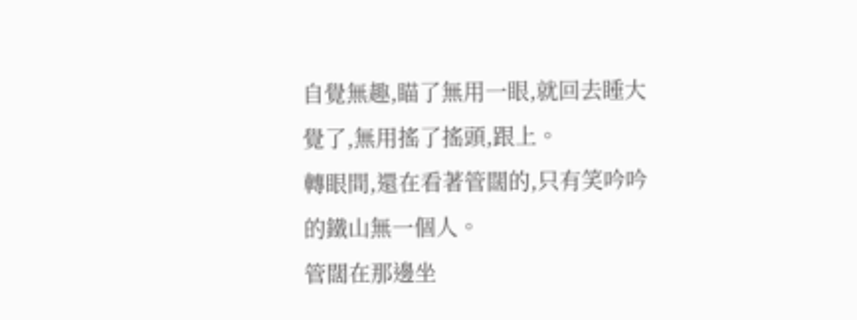自覺無趣,瞄了無用一眼,就回去睡大覺了,無用搖了搖頭,跟上。
轉眼間,還在看著管闊的,只有笑吟吟的鐵山無一個人。
管闊在那邊坐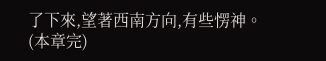了下來,望著西南方向,有些愣神。
(本章完)